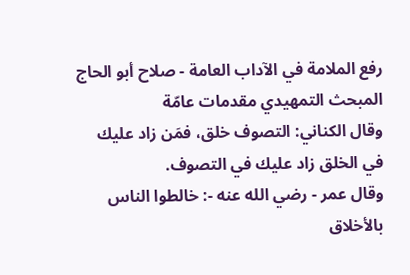رفع الملامة في الآداب العامة - صلاح أبو الحاج
المبحث التمهيدي مقدمات عامّة
وقال الكناني: التصوف خلق، فمَن زاد عليك في الخلق زاد عليك في التصوف.
وقال عمر - رضي الله عنه -: خالطوا الناس بالأخلاق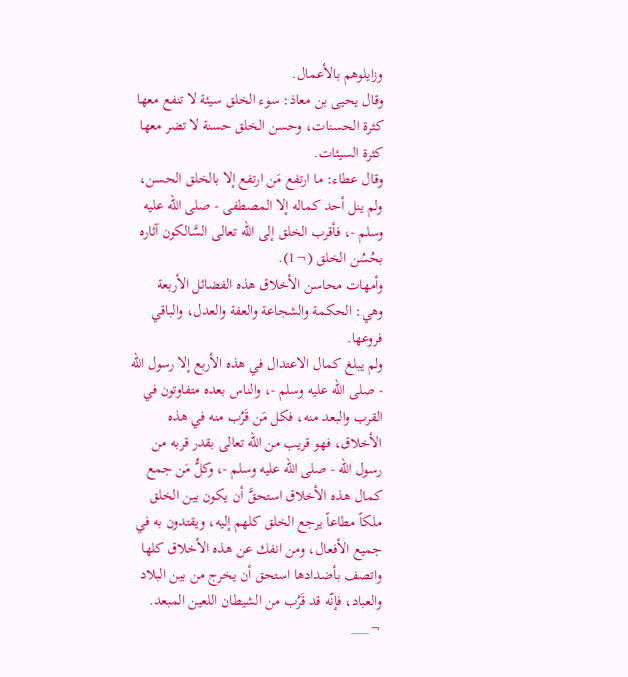وزايلوهم بالأعمال.
وقال يحيى بن معاذ: سوء الخلق سيئة لا تنفع معها كثرة الحسنات، وحسن الخلق حسنة لا تضر معها كثرة السيئات.
وقال عطاء: ما ارتفع مَن ارتفع إلا بالخلق الحسن، ولم ينل أحد كماله إلا المصطفى - صلى الله عليه وسلم -، فأقرب الخلق إلى الله تعالى السَّالكون آثاره بحُسُن الخلق (¬1).
وأمهات محاسن الأخلاق هذه الفضائل الأربعة وهي: الحكمة والشجاعة والعفة والعدل، والباقي فروعها.
ولم يبلغ كمال الاعتدال في هذه الأربع إلا رسول الله - صلى الله عليه وسلم -، والناس بعده متفاوتون في القرب والبعد منه، فكل مَن قَرُب منه في هذه الأخلاق، فهو قريب من الله تعالى بقدر قربه من رسول الله - صلى الله عليه وسلم -، وكلُّ مَن جمع كمال هذه الأخلاق استحقَّ أن يكون بين الخلق ملكاً مطاعاً يرجع الخلق كلهم إليه، ويقتدون به في جميع الأفعال، ومن انفك عن هذه الأخلاق كلها واتصف بأضدادها استحق أن يخرج من بين البلاد والعباد، فإنّه قد قَرُب من الشيطان اللعين المبعد.
¬___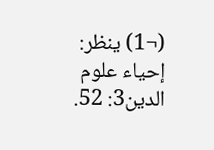(¬1) ينظر: إحياء علوم الدين3: 52.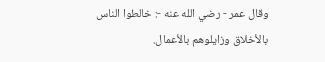وقال عمر - رضي الله عنه -: خالطوا الناس بالأخلاق وزايلوهم بالأعمال.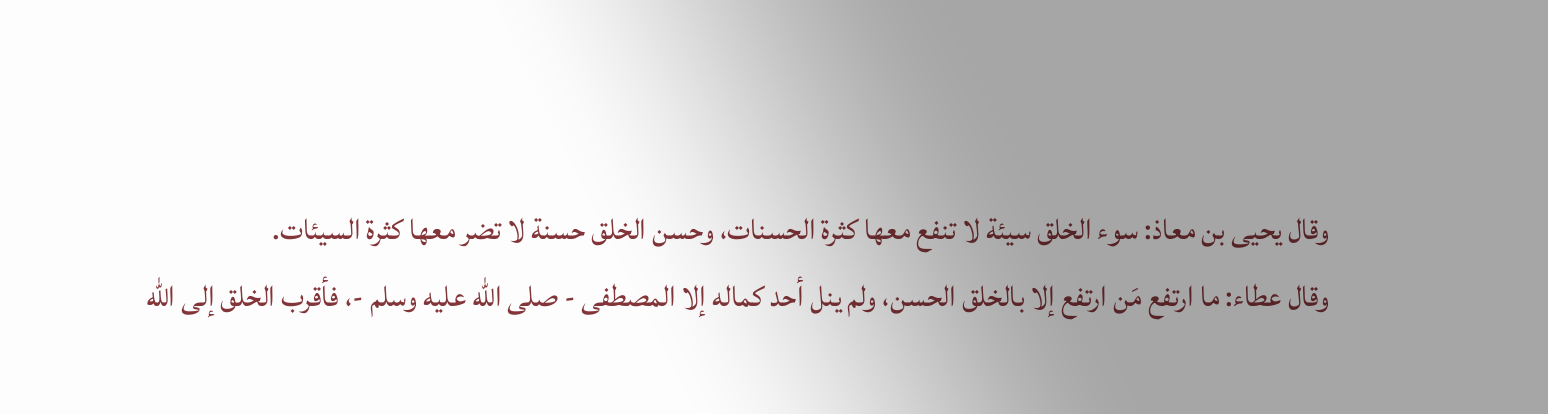وقال يحيى بن معاذ: سوء الخلق سيئة لا تنفع معها كثرة الحسنات، وحسن الخلق حسنة لا تضر معها كثرة السيئات.
وقال عطاء: ما ارتفع مَن ارتفع إلا بالخلق الحسن، ولم ينل أحد كماله إلا المصطفى - صلى الله عليه وسلم -، فأقرب الخلق إلى الله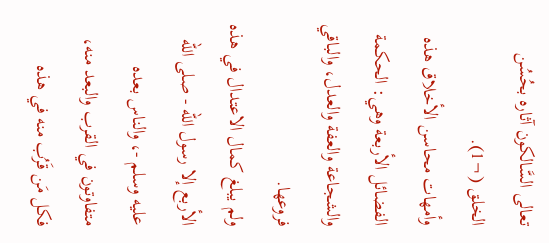تعالى السَّالكون آثاره بحُسُن الخلق (¬1).
وأمهات محاسن الأخلاق هذه الفضائل الأربعة وهي: الحكمة والشجاعة والعفة والعدل، والباقي فروعها.
ولم يبلغ كمال الاعتدال في هذه الأربع إلا رسول الله - صلى الله عليه وسلم -، والناس بعده متفاوتون في القرب والبعد منه، فكل مَن قَرُب منه في هذه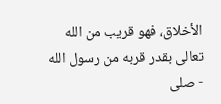الأخلاق، فهو قريب من الله تعالى بقدر قربه من رسول الله - صلى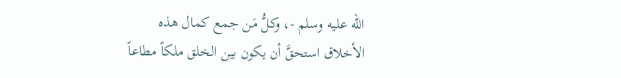الله عليه وسلم -، وكلُّ مَن جمع كمال هذه الأخلاق استحقَّ أن يكون بين الخلق ملكاً مطاعاً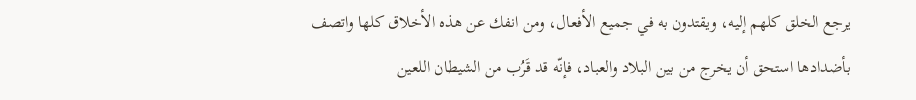يرجع الخلق كلهم إليه، ويقتدون به في جميع الأفعال، ومن انفك عن هذه الأخلاق كلها واتصف بأضدادها استحق أن يخرج من بين البلاد والعباد، فإنّه قد قَرُب من الشيطان اللعين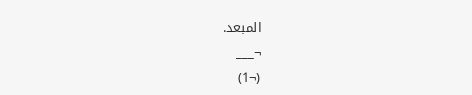المبعد.
¬___
(¬1)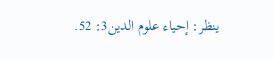ينظر: إحياء علوم الدين3: 52.